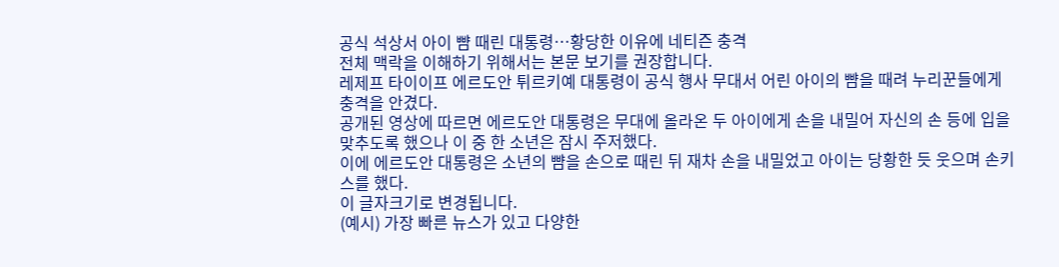공식 석상서 아이 뺨 때린 대통령…황당한 이유에 네티즌 충격
전체 맥락을 이해하기 위해서는 본문 보기를 권장합니다.
레제프 타이이프 에르도안 튀르키예 대통령이 공식 행사 무대서 어린 아이의 뺨을 때려 누리꾼들에게 충격을 안겼다.
공개된 영상에 따르면 에르도안 대통령은 무대에 올라온 두 아이에게 손을 내밀어 자신의 손 등에 입을 맞추도록 했으나 이 중 한 소년은 잠시 주저했다.
이에 에르도안 대통령은 소년의 뺨을 손으로 때린 뒤 재차 손을 내밀었고 아이는 당황한 듯 웃으며 손키스를 했다.
이 글자크기로 변경됩니다.
(예시) 가장 빠른 뉴스가 있고 다양한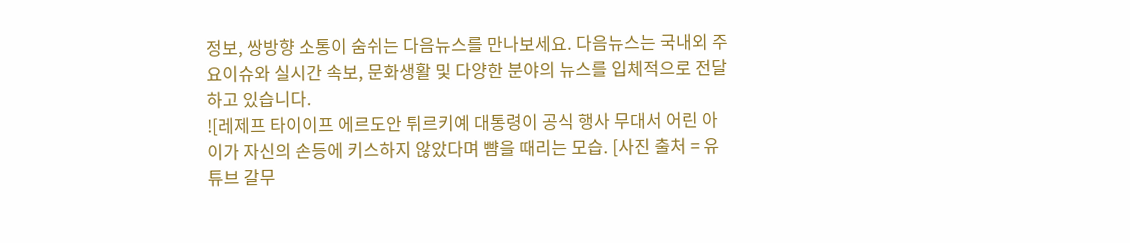정보, 쌍방향 소통이 숨쉬는 다음뉴스를 만나보세요. 다음뉴스는 국내외 주요이슈와 실시간 속보, 문화생활 및 다양한 분야의 뉴스를 입체적으로 전달하고 있습니다.
![레제프 타이이프 에르도안 튀르키예 대통령이 공식 행사 무대서 어린 아이가 자신의 손등에 키스하지 않았다며 뺨을 때리는 모습. [사진 출처 = 유튜브 갈무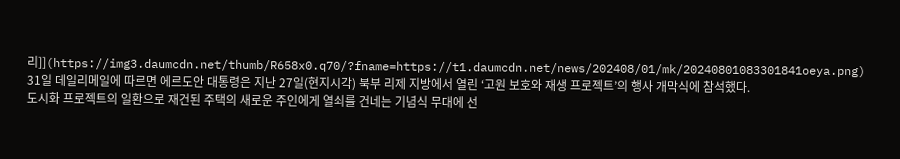리]](https://img3.daumcdn.net/thumb/R658x0.q70/?fname=https://t1.daumcdn.net/news/202408/01/mk/20240801083301841oeya.png)
31일 데일리메일에 따르면 에르도안 대통령은 지난 27일(현지시각) 북부 리제 지방에서 열린 ‘고원 보호와 재생 프로젝트’의 행사 개막식에 참석했다.
도시화 프로젝트의 일환으로 재건된 주택의 새로운 주인에게 열쇠를 건네는 기념식 무대에 선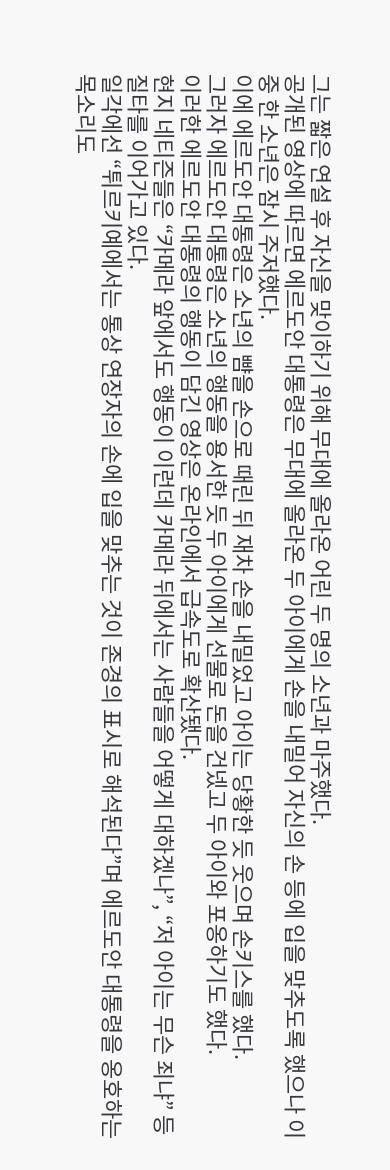그는 짧은 연설 후 자신을 맞이하기 위해 무대에 올라온 어린 두 명의 소년과 마주했다.
공개된 영상에 따르면 에르도안 대통령은 무대에 올라온 두 아이에게 손을 내밀어 자신의 손 등에 입을 맞추도록 했으나 이 중 한 소년은 잠시 주저했다.
이에 에르도안 대통령은 소년의 뺨을 손으로 때린 뒤 재차 손을 내밀었고 아이는 당황한 듯 웃으며 손키스를 했다.
그러자 에르도안 대통령은 소년의 행동을 용서한 듯 두 아이에게 선물로 돈을 건넸고 두 아이와 포옹하기도 했다.
이러한 에르도안 대통령의 행동이 담긴 영상은 온라인에서 급속도로 확산됐다.
현지 네티즌들은 “카메라 앞에서도 행동이 이런데 카메라 뒤에서는 사람들을 어떻게 대하겠나”, “저 아이는 무슨 죄냐” 등 질타를 이어가고 있다.
일각에선 “튀르키예에서는 통상 연장자의 손에 입을 맞추는 것이 존경의 표시로 해석된다”며 에르도안 대통령을 옹호하는 목소리도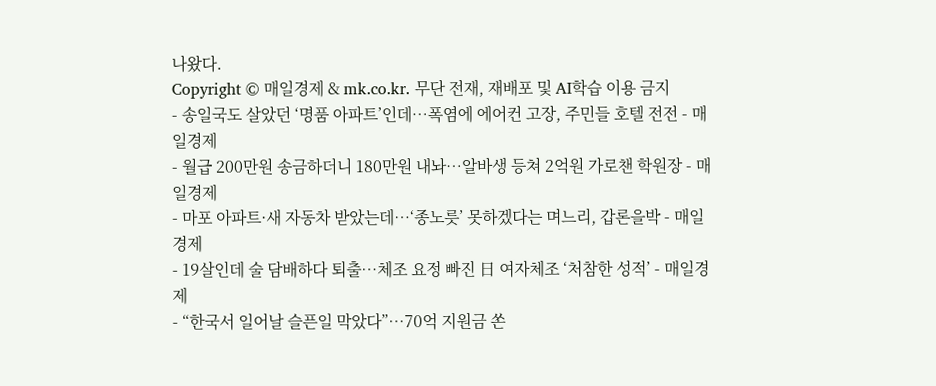나왔다.
Copyright © 매일경제 & mk.co.kr. 무단 전재, 재배포 및 AI학습 이용 금지
- 송일국도 살았던 ‘명품 아파트’인데…폭염에 에어컨 고장, 주민들 호텔 전전 - 매일경제
- 월급 200만원 송금하더니 180만원 내놔…알바생 등쳐 2억원 가로챈 학원장 - 매일경제
- 마포 아파트·새 자동차 받았는데…‘종노릇’ 못하겠다는 며느리, 갑론을박 - 매일경제
- 19살인데 술 담배하다 퇴출…체조 요정 빠진 日 여자체조 ‘처참한 성적’ - 매일경제
- “한국서 일어날 슬픈일 막았다”…70억 지원금 쏜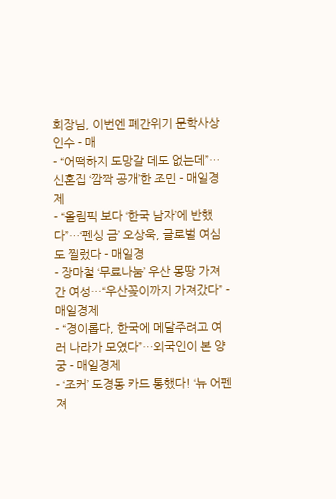회장님, 이번엔 폐간위기 문학사상 인수 - 매
- “어떡하지 도망갈 데도 없는데”…신혼집 ‘깜짝 공개’한 조민 - 매일경제
- “올림픽 보다 ‘한국 남자’에 반했다”…‘펜싱 금’ 오상욱, 글로벌 여심도 찔렀다 - 매일경
- 장마철 ‘무료나눔’ 우산 몽땅 가져간 여성…“우산꽂이까지 가져갔다” - 매일경제
- “경이롭다, 한국에 메달주려고 여러 나라가 모였다”…외국인이 본 양궁 - 매일경제
- ‘조커’ 도경동 카드 통했다! ‘뉴 어펜져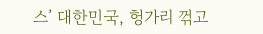스’ 대한민국, 헝가리 꺾고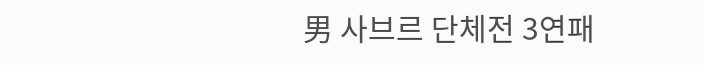男 사브르 단체전 3연패